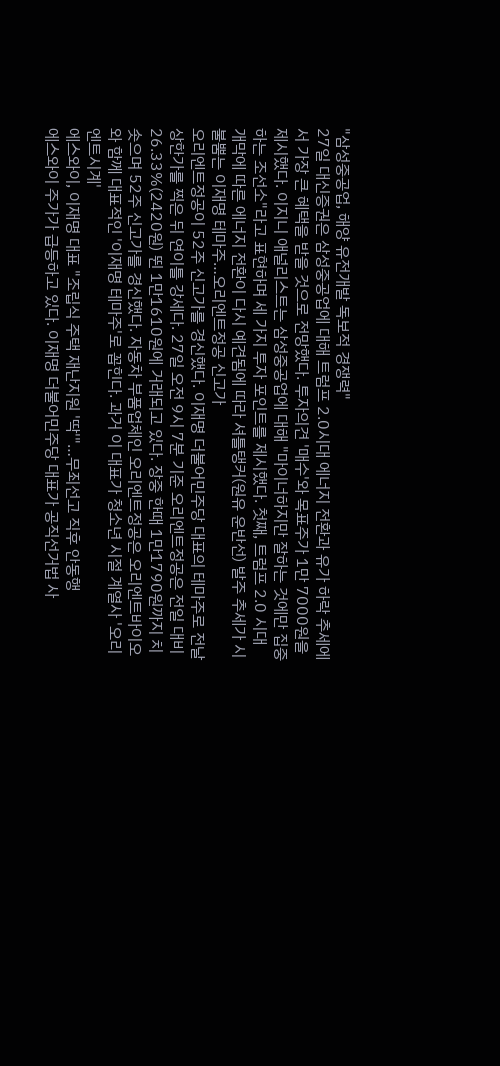"삼성중공업, 해양 유전개발 독보적 경쟁력"
27일 대신증권은 삼성중공업에 대해 트럼프 2.0시대 에너지 전환과 유가 하락 추세에서 가장 큰 혜택을 받을 것으로 전망했다. 투자의견 '매수'와 목표주가 1만 7000원을 제시했다. 이지니 애널리스트는 삼성중공업에 대해 "마이너하지만 잘하는 것에만 집중하는 조선소"라고 표현하며 세 가지 투자 포인트를 제시했다. 첫째, 트럼프 2.0 시대 개막에 따른 에너지 전환이 다시 예견됨에 따라 셔틀탱커(원유 운반선) 발주 추세가 시
불뿜는 이재명 테마주…오리엔트정공 신고가
오리엔트정공이 52주 신고가를 경신했다. 이재명 더불어민주당 대표의 테마주로 전날 상한가를 찍은 뒤 연이틀 강세다. 27일 오전 9시 7분 기준 오리엔트정공은 전일 대비 26.33%(2420원) 뛴 1만1610원에 거래되고 있다. 장중 한때 1만1790원까지 치솟으며 52주 신고가를 경신했다. 자동차 부품업체인 오리엔트정공은 오리엔트바이오와 함께 대표적인 '이재명 테마주'로 꼽힌다. 과거 이 대표가 청소년 시절 계열사 '오리엔트시계'
에스와이, 이재명 대표 "조립식 주택 재난지원 '딱'"…무죄선고 직후 안동행
에스와이 주가가 급등하고 있다. 이재명 더불어민주당 대표가 공직선거법 사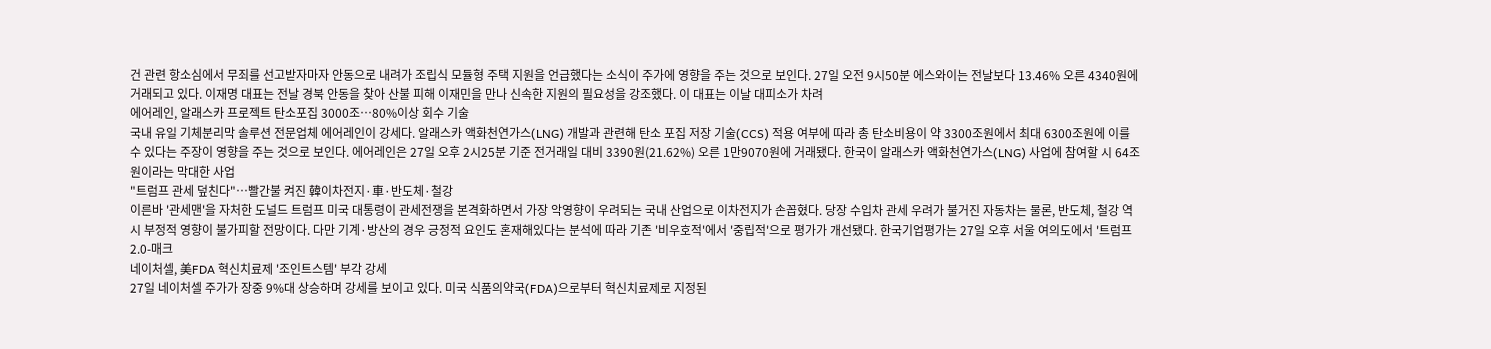건 관련 항소심에서 무죄를 선고받자마자 안동으로 내려가 조립식 모듈형 주택 지원을 언급했다는 소식이 주가에 영향을 주는 것으로 보인다. 27일 오전 9시50분 에스와이는 전날보다 13.46% 오른 4340원에 거래되고 있다. 이재명 대표는 전날 경북 안동을 찾아 산불 피해 이재민을 만나 신속한 지원의 필요성을 강조했다. 이 대표는 이날 대피소가 차려
에어레인, 알래스카 프로젝트 탄소포집 3000조…80%이상 회수 기술
국내 유일 기체분리막 솔루션 전문업체 에어레인이 강세다. 알래스카 액화천연가스(LNG) 개발과 관련해 탄소 포집 저장 기술(CCS) 적용 여부에 따라 총 탄소비용이 약 3300조원에서 최대 6300조원에 이를 수 있다는 주장이 영향을 주는 것으로 보인다. 에어레인은 27일 오후 2시25분 기준 전거래일 대비 3390원(21.62%) 오른 1만9070원에 거래됐다. 한국이 알래스카 액화천연가스(LNG) 사업에 참여할 시 64조원이라는 막대한 사업
"트럼프 관세 덮친다"…빨간불 켜진 韓이차전지·車·반도체·철강
이른바 '관세맨'을 자처한 도널드 트럼프 미국 대통령이 관세전쟁을 본격화하면서 가장 악영향이 우려되는 국내 산업으로 이차전지가 손꼽혔다. 당장 수입차 관세 우려가 불거진 자동차는 물론, 반도체, 철강 역시 부정적 영향이 불가피할 전망이다. 다만 기계·방산의 경우 긍정적 요인도 혼재해있다는 분석에 따라 기존 '비우호적'에서 '중립적'으로 평가가 개선됐다. 한국기업평가는 27일 오후 서울 여의도에서 '트럼프 2.0-매크
네이처셀, 美FDA 혁신치료제 '조인트스템' 부각 강세
27일 네이처셀 주가가 장중 9%대 상승하며 강세를 보이고 있다. 미국 식품의약국(FDA)으로부터 혁신치료제로 지정된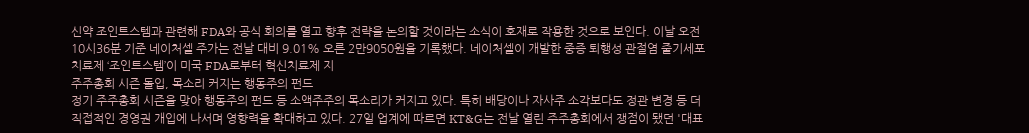신약 조인트스템과 관련해 FDA와 공식 회의를 열고 향후 전략을 논의할 것이라는 소식이 호재로 작용한 것으로 보인다. 이날 오전 10시36분 기준 네이처셀 주가는 전날 대비 9.01% 오른 2만9050원을 기록했다. 네이처셀이 개발한 중증 퇴행성 관절염 줄기세포치료제 ‘조인트스템’이 미국 FDA로부터 혁신치료제 지
주주총회 시즌 돌입, 목소리 커지는 행동주의 펀드
정기 주주총회 시즌을 맞아 행동주의 펀드 등 소액주주의 목소리가 커지고 있다. 특히 배당이나 자사주 소각보다도 정관 변경 등 더 직접적인 경영권 개입에 나서며 영향력을 확대하고 있다. 27일 업계에 따르면 KT&G는 전날 열린 주주총회에서 쟁점이 됐던 '대표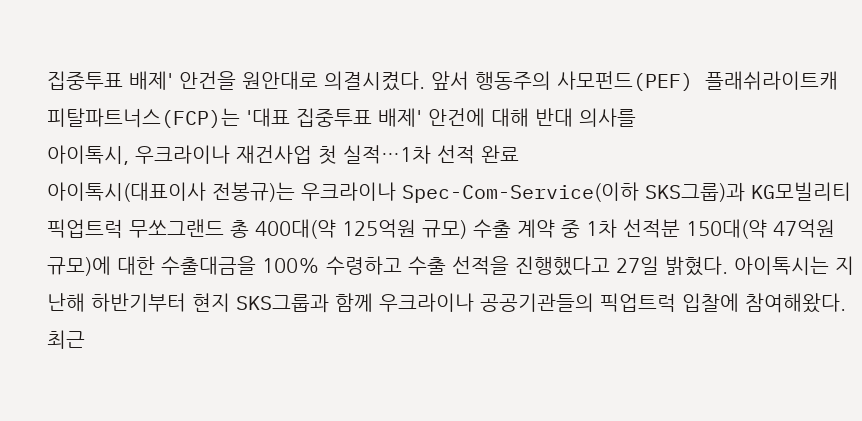집중투표 배제' 안건을 원안대로 의결시켰다. 앞서 행동주의 사모펀드(PEF) 플래쉬라이트캐피탈파트너스(FCP)는 '대표 집중투표 배제' 안건에 대해 반대 의사를
아이톡시, 우크라이나 재건사업 첫 실적…1차 선적 완료
아이톡시(대표이사 전봉규)는 우크라이나 Spec-Com-Service(이하 SKS그룹)과 KG모빌리티 픽업트럭 무쏘그랜드 총 400대(약 125억원 규모) 수출 계약 중 1차 선적분 150대(약 47억원 규모)에 대한 수출대금을 100% 수령하고 수출 선적을 진행했다고 27일 밝혔다. 아이톡시는 지난해 하반기부터 현지 SKS그룹과 함께 우크라이나 공공기관들의 픽업트럭 입찰에 참여해왔다. 최근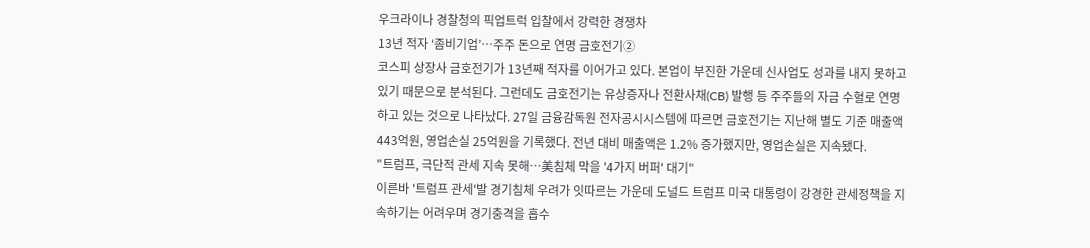우크라이나 경찰청의 픽업트럭 입찰에서 강력한 경쟁차
13년 적자 ‘좀비기업’…주주 돈으로 연명 금호전기②
코스피 상장사 금호전기가 13년째 적자를 이어가고 있다. 본업이 부진한 가운데 신사업도 성과를 내지 못하고 있기 때문으로 분석된다. 그런데도 금호전기는 유상증자나 전환사채(CB) 발행 등 주주들의 자금 수혈로 연명하고 있는 것으로 나타났다. 27일 금융감독원 전자공시시스템에 따르면 금호전기는 지난해 별도 기준 매출액 443억원, 영업손실 25억원을 기록했다. 전년 대비 매출액은 1.2% 증가했지만, 영업손실은 지속됐다.
"트럼프, 극단적 관세 지속 못해…美침체 막을 '4가지 버퍼' 대기"
이른바 '트럼프 관세'발 경기침체 우려가 잇따르는 가운데 도널드 트럼프 미국 대통령이 강경한 관세정책을 지속하기는 어려우며 경기충격을 흡수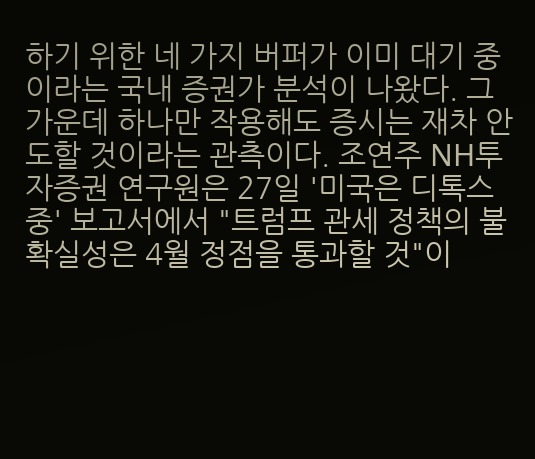하기 위한 네 가지 버퍼가 이미 대기 중이라는 국내 증권가 분석이 나왔다. 그 가운데 하나만 작용해도 증시는 재차 안도할 것이라는 관측이다. 조연주 NH투자증권 연구원은 27일 '미국은 디톡스 중' 보고서에서 "트럼프 관세 정책의 불확실성은 4월 정점을 통과할 것"이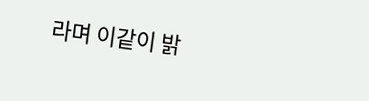라며 이같이 밝